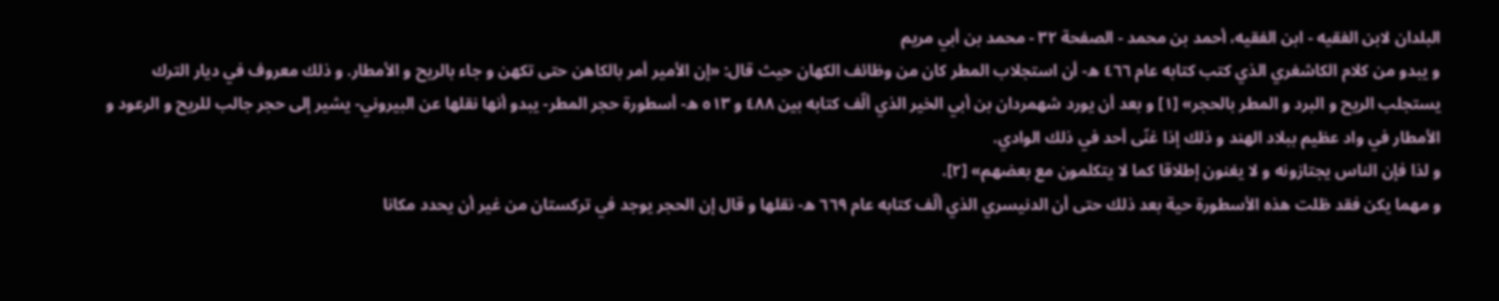البلدان لابن الفقيه - ابن الفقيه، أحمد بن محمد - الصفحة ٣٢ - محمد بن أبي مريم
و يبدو من كلام الكاشغري الذي كتب كتابه عام ٤٦٦ ه- أن استجلاب المطر كان من وظائف الكهان حيث قال: «إن الأمير أمر بالكاهن حتى تكهن و جاء بالريح و الأمطار. و ذلك معروف في ديار الترك يستجلب الريح و البرد و المطر بالحجر» [١] و بعد أن يورد شهمردان بن أبي الخير الذي ألّف كتابه بين ٤٨٨ و ٥١٣ ه- أسطورة حجر المطر- يبدو أنها نقلها عن البيروني- يشير إلى حجر جالب للريح و الرعود و الأمطار في واد عظيم ببلاد الهند و ذلك إذا غنّى أحد في ذلك الوادي.
و لذا فإن الناس يجتازونه و لا يغنون إطلاقا كما لا يتكلمون مع بعضهم» [٢].
و مهما يكن فقد ظلت هذه الأسطورة حية بعد ذلك حتى أن الدنيسري الذي ألّف كتابه عام ٦٦٩ ه- نقلها و قال إن الحجر يوجد في تركستان من غير أن يحدد مكانا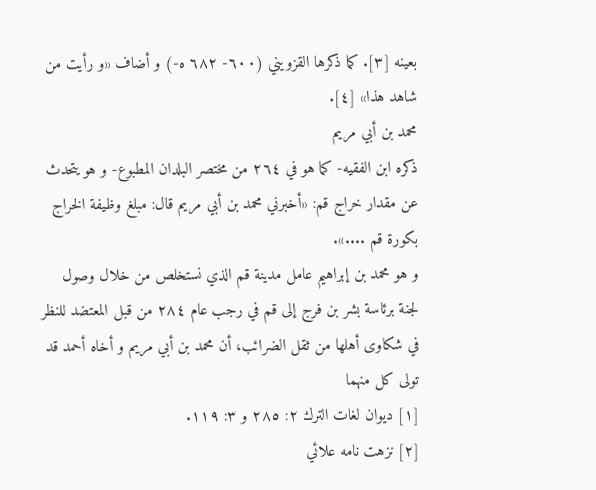بعينه [٣]. كما ذكرها القزويني (٦٠٠- ٦٨٢ ه-) و أضاف «و رأيت من شاهد هذا» [٤].
محمد بن أبي مريم
ذكره ابن الفقيه- كما هو في ٢٦٤ من مختصر البلدان المطبوع- و هو يتحدث عن مقدار خراج قم: «أخبرني محمد بن أبي مريم قال: مبلغ وظيفة الخراج بكورة قم ....».
و هو محمد بن إبراهيم عامل مدينة قم الذي نستخلص من خلال وصول لجنة برئاسة بشر بن فرج إلى قم في رجب عام ٢٨٤ من قبل المعتضد للنظر في شكاوى أهلها من ثقل الضرائب، أن محمد بن أبي مريم و أخاه أحمد قد تولى كل منهما
[١] ديوان لغات الترك ٢: ٢٨٥ و ٣: ١١٩.
[٢] نزهت نامه علائي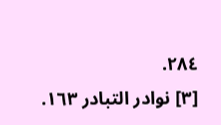٢٨٤.
[٣] نوادر التبادر ١٦٣.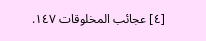[٤] عجائب المخلوقات ١٤٧.